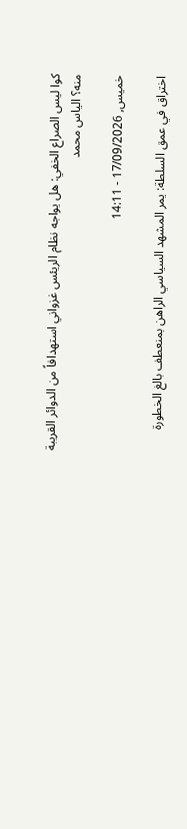كوا ليس الصراع الخفي: هل يواجه نظام الريئس غزواني استهدافاً من الدوائر القريبة منه؟ الياس محمد

خميس, 17/09/2026 - 14:11

اختراق في عمق السلطة: يمر المشهد السياسي الراهن بمنعطف بالغ الخطورة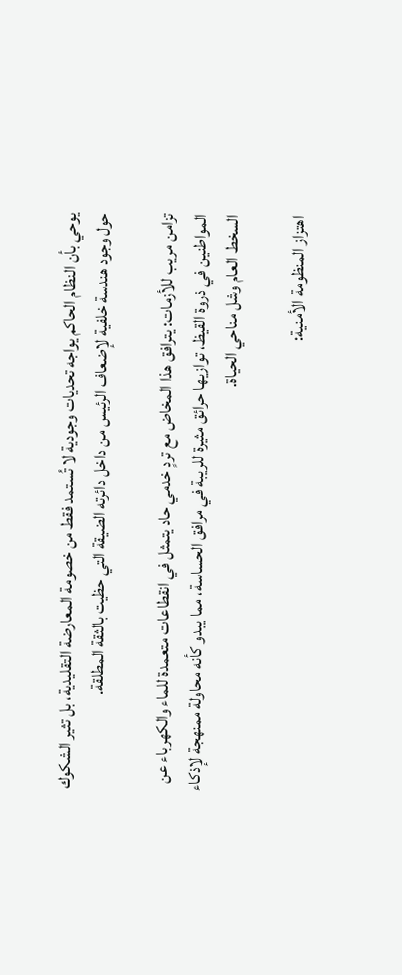يوحي بأن النظام الحاكم يواجه تحديات وجودية لا تُستمد فقط من خصومة المعارضة التقليدية، بل تثير الشكوك حول وجود هندسة خلفية لإضعاف الرئيس من داخل دائرته الضيقة التي حظيت بالثقة المطلقة.

تزامن مريب للأزمات: يترافق هذا المخاض مع تردٍ خدمي حاد يتمثل في انقطاعات متعمدة للماء والكهرباء عن المواطنين في ذروة القيظ، توازيها حرائق مثيرة للريبة في مرافق الحساسة، مما يبدو كأنه محاولة ممنهجة لإذكاء السخط العام وشل مناحي الحياة.

اهتزاز المنظومة الأمنية: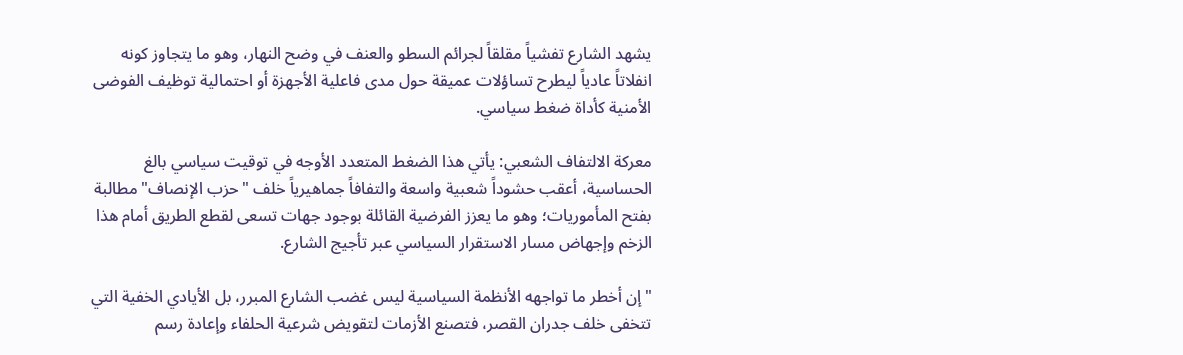يشهد الشارع تفشياً مقلقاً لجرائم السطو والعنف في وضح النهار، وهو ما يتجاوز كونه انفلاتاً عادياً ليطرح تساؤلات عميقة حول مدى فاعلية الأجهزة أو احتمالية توظيف الفوضى الأمنية كأداة ضغط سياسي.

معركة الالتفاف الشعبي: يأتي هذا الضغط المتعدد الأوجه في توقيت سياسي بالغ الحساسية، أعقب حشوداً شعبية واسعة والتفافاً جماهيرياً خلف "حزب الإنصاف" مطالبة بفتح المأموريات؛ وهو ما يعزز الفرضية القائلة بوجود جهات تسعى لقطع الطريق أمام هذا الزخم وإجهاض مسار الاستقرار السياسي عبر تأجيج الشارع.

"إن أخطر ما تواجهه الأنظمة السياسية ليس غضب الشارع المبرر، بل الأيادي الخفية التي تتخفى خلف جدران القصر، فتصنع الأزمات لتقويض شرعية الحلفاء وإعادة رسم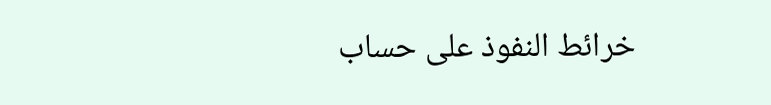خرائط النفوذ على حساب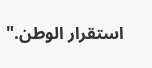استقرار الوطن."